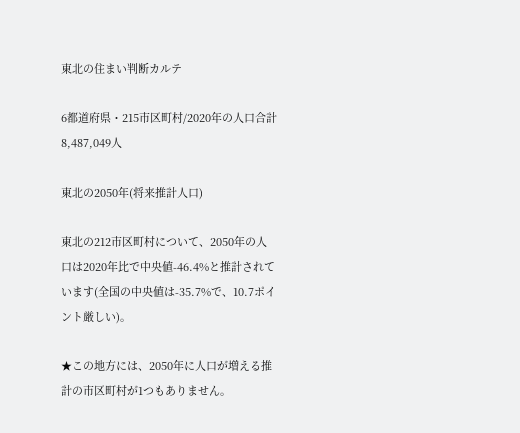東北の住まい判断カルテ

6都道府県・215市区町村/2020年の人口合計 8,487,049人

東北の2050年(将来推計人口)

東北の212市区町村について、2050年の人口は2020年比で中央値-46.4%と推計されています(全国の中央値は-35.7%で、10.7ポイント厳しい)。

★この地方には、2050年に人口が増える推計の市区町村が1つもありません。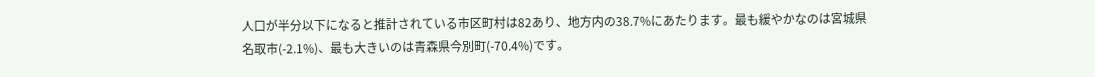人口が半分以下になると推計されている市区町村は82あり、地方内の38.7%にあたります。最も緩やかなのは宮城県名取市(-2.1%)、最も大きいのは青森県今別町(-70.4%)です。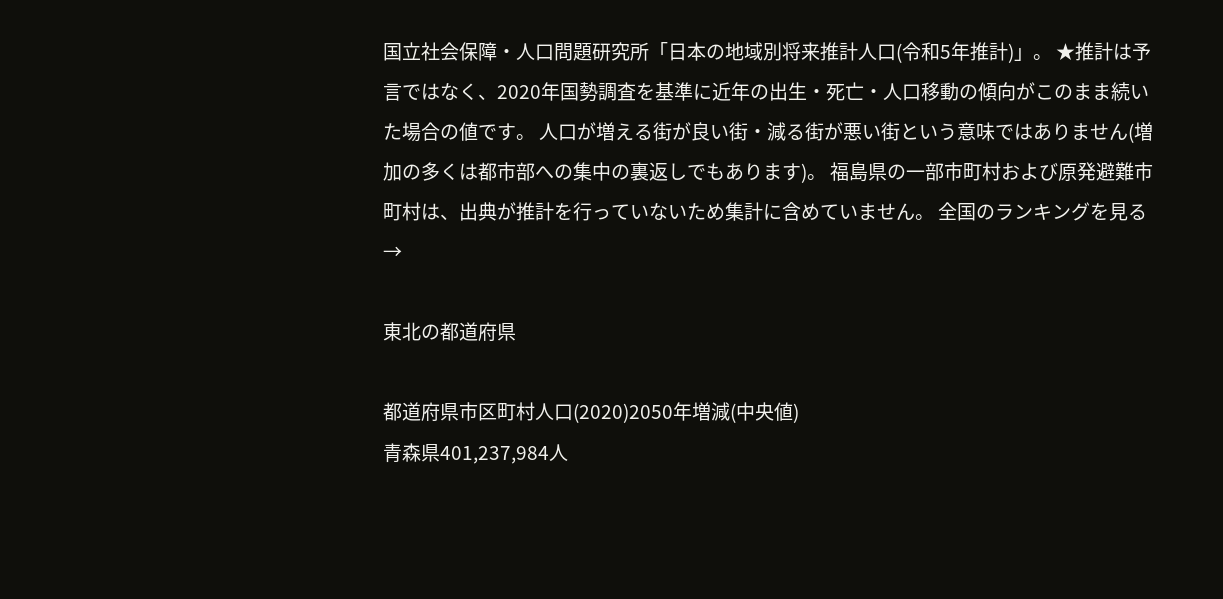国立社会保障・人口問題研究所「日本の地域別将来推計人口(令和5年推計)」。 ★推計は予言ではなく、2020年国勢調査を基準に近年の出生・死亡・人口移動の傾向がこのまま続いた場合の値です。 人口が増える街が良い街・減る街が悪い街という意味ではありません(増加の多くは都市部への集中の裏返しでもあります)。 福島県の一部市町村および原発避難市町村は、出典が推計を行っていないため集計に含めていません。 全国のランキングを見る →

東北の都道府県

都道府県市区町村人口(2020)2050年増減(中央値)
青森県401,237,984人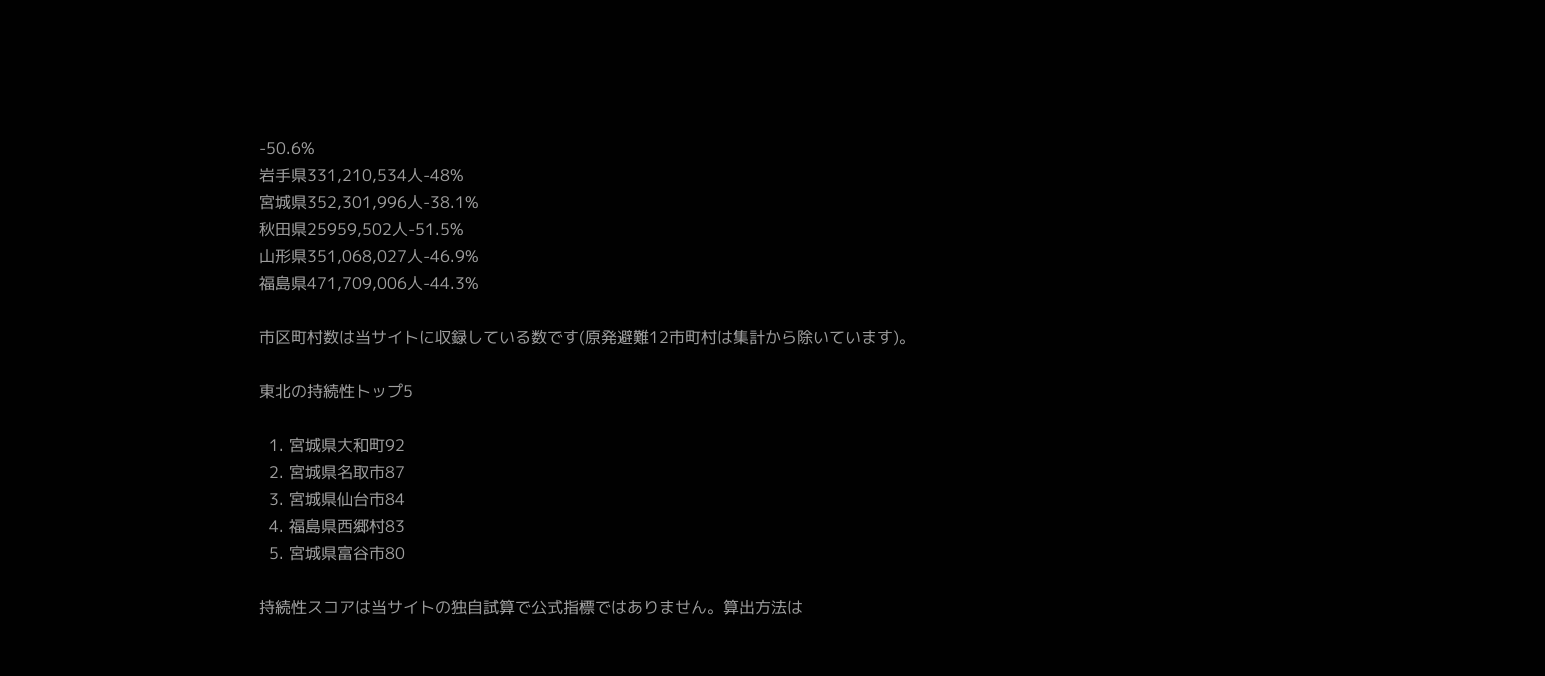-50.6%
岩手県331,210,534人-48%
宮城県352,301,996人-38.1%
秋田県25959,502人-51.5%
山形県351,068,027人-46.9%
福島県471,709,006人-44.3%

市区町村数は当サイトに収録している数です(原発避難12市町村は集計から除いています)。

東北の持続性トップ5

  1. 宮城県大和町92
  2. 宮城県名取市87
  3. 宮城県仙台市84
  4. 福島県西郷村83
  5. 宮城県富谷市80

持続性スコアは当サイトの独自試算で公式指標ではありません。算出方法は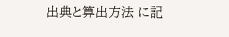出典と算出方法 に記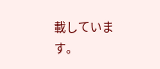載しています。